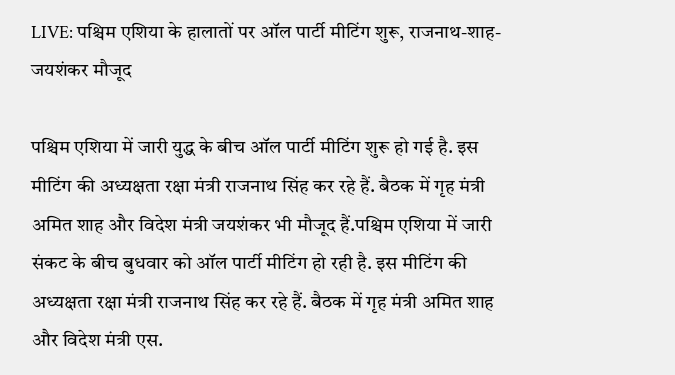LIVE: पश्चिम एशिया के हालातों पर ऑल पार्टी मीटिंग शुरू, राजनाथ-शाह-जयशंकर मौजूद

पश्चिम एशिया में जारी युद्ध के बीच ऑल पार्टी मीटिंग शुरू हो गई है. इस मीटिंग की अध्यक्षता रक्षा मंत्री राजनाथ सिंह कर रहे हैं. बैठक में गृह मंत्री अमित शाह और विदेश मंत्री जयशंकर भी मौजूद हैं.पश्चिम एशिया में जारी संकट के बीच बुधवार को ऑल पार्टी मीटिंग हो रही है. इस मीटिंग की अध्यक्षता रक्षा मंत्री राजनाथ सिंह कर रहे हैं. बैठक में गृह मंत्री अमित शाह और विदेश मंत्री एस.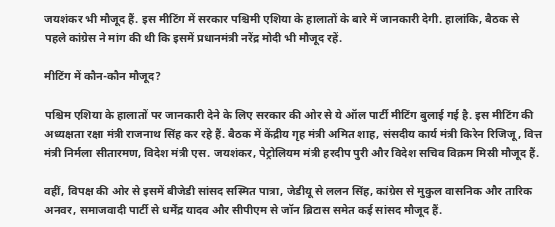जयशंकर भी मौजूद हैं. इस मीटिंग में सरकार पश्चिमी एशिया के हालातों के बारे में जानकारी देगी. हालांकि, बैठक से पहले कांग्रेस ने मांग की थी कि इसमें प्रधानमंत्री नरेंद्र मोदी भी मौजूद रहें.

मीटिंग में कौन-कौन मौजूद?

पश्चिम एशिया के हालातों पर जानकारी देने के लिए सरकार की ओर से ये ऑल पार्टी मीटिंग बुलाई गई है. इस मीटिंग की अध्यक्षता रक्षा मंत्री राजनाथ सिंह कर रहे हैं. बैठक में केंद्रीय गृह मंत्री अमित शाह, संसदीय कार्य मंत्री किरेन रिजिजू, वित्त मंत्री निर्मला सीतारमण, विदेश मंत्री एस. जयशंकर, पेट्रोलियम मंत्री हरदीप पुरी और विदेश सचिव विक्रम मिस्री मौजूद हैं.

वहीं, विपक्ष की ओर से इसमें बीजेडी सांसद सस्मित पात्रा, जेडीयू से ललन सिंह, कांग्रेस से मुकुल वासनिक और तारिक अनवर, समाजवादी पार्टी से धर्मेंद्र यादव और सीपीएम से जॉन ब्रिटास समेत कई सांसद मौजूद हैं.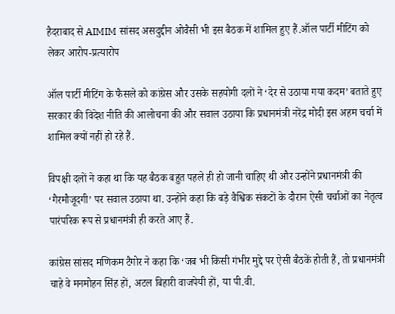हैदराबाद से AIMIM सांसद असदुद्दीन ओवैसी भी इस बैठक में शामिल हुए हैं.ऑल पार्टी मीटिंग को लेकर आरोप-प्रत्यारोप

ऑल पार्टी मीटिंग के फैसले को कांग्रेस और उसके सहयोगी दलों ने ‘देर से उठाया गया कदम’ बताते हुए सरकार की विदेश नीति की आलोचना की और सवाल उठाया कि प्रधानमंत्री नरेंद्र मोदी इस अहम चर्चा में शामिल क्यों नहीं हो रहे हैं.

विपक्षी दलों ने कहा था कि यह बैठक बहुत पहले ही हो जानी चाहिए थी और उन्होंने प्रधानमंत्री की ‘गैरमौजूदगी’ पर सवाल उठाया था. उन्होंने कहा कि बड़े वैश्विक संकटों के दौरान ऐसी चर्चाओं का नेतृत्व पारंपरिक रूप से प्रधानमंत्री ही करते आए हैं.

कांग्रेस सांसद मणिकम टैगोर ने कहा कि ‘जब भी किसी गंभीर मुद्दे पर ऐसी बैठकें होती हैं, तो प्रधानमंत्री चाहे वे मनमोहन सिंह हों, अटल बिहारी वाजपेयी हों, या पी.वी.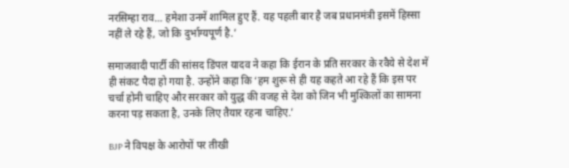नरसिम्हा राव… हमेशा उनमें शामिल हुए हैं. यह पहली बार है जब प्रधानमंत्री इसमें हिस्सा नहीं ले रहे हैं, जो कि दुर्भाग्यपूर्ण है.’

समाजवादी पार्टी की सांसद डिंपल यादव ने कहा कि ईरान के प्रति सरकार के रवैये से देश में ही संकट पैदा हो गया है. उन्होंने कहा कि ‘हम शुरू से ही यह कहते आ रहे हैं कि इस पर चर्चा होनी चाहिए और सरकार को युद्ध की वजह से देश को जिन भी मुश्किलों का सामना करना पड़ सकता है, उनके लिए तैयार रहना चाहिए.’

BJP ने विपक्ष के आरोपों पर तीखी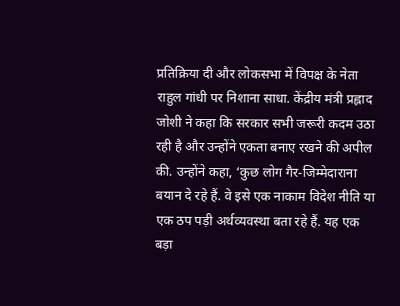प्रतिक्रिया दी और लोकसभा में विपक्ष के नेता राहुल गांधी पर निशाना साधा. केंद्रीय मंत्री प्रह्लाद जोशी ने कहा कि सरकार सभी जरूरी कदम उठा रही है और उन्होंने एकता बनाए रखने की अपील की. उन्होंने कहा, ‘कुछ लोग गैर-जिम्मेदाराना बयान दे रहे हैं. वे इसे एक नाकाम विदेश नीति या एक ठप पड़ी अर्थव्यवस्था बता रहे हैं. यह एक बड़ा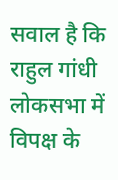सवाल है कि राहुल गांधी लोकसभा में विपक्ष के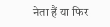नेता हैं या फिर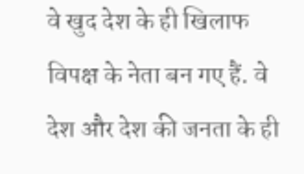वे खुद देश के ही खिलाफ विपक्ष के नेता बन गए हैं. वे देश और देश की जनता के ही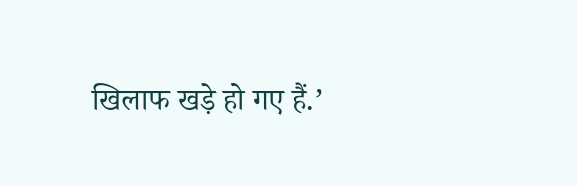खिलाफ खड़े हो गए हैं.’